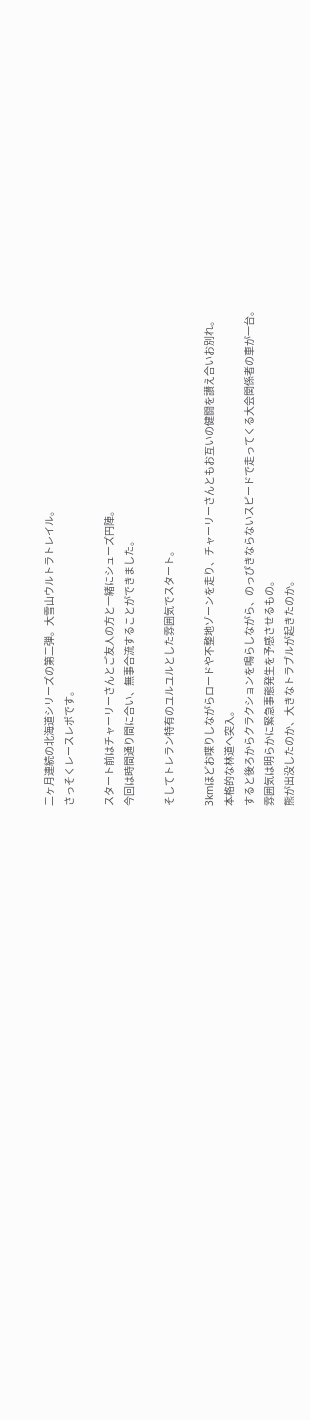二ヶ月連続の北海道シリーズの第二弾。大雪山ウルトラトレイル。
さっそくレースレポです。

スタート前はチャーリーさんとご友人の方と一緒にシューズ円陣。
今回は時間通り間に合い、無事合流することができました。

そしてトレラン特有のユルユルとした雰囲気でスタート。

3kmほどお喋りしながらロードや不整地ゾーンを走り、チャーリーさんともお互いの健闘を讃え合いお別れ。
本格的な林道へ突入。
すると後ろからクラクションを鳴らしながら、のっぴきならないスピードで走ってくる大会関係者の車が一台。
雰囲気は明らかに緊急事態発生を予感させるもの。
熊が出没したのか、大きなトラブルが起きたのか。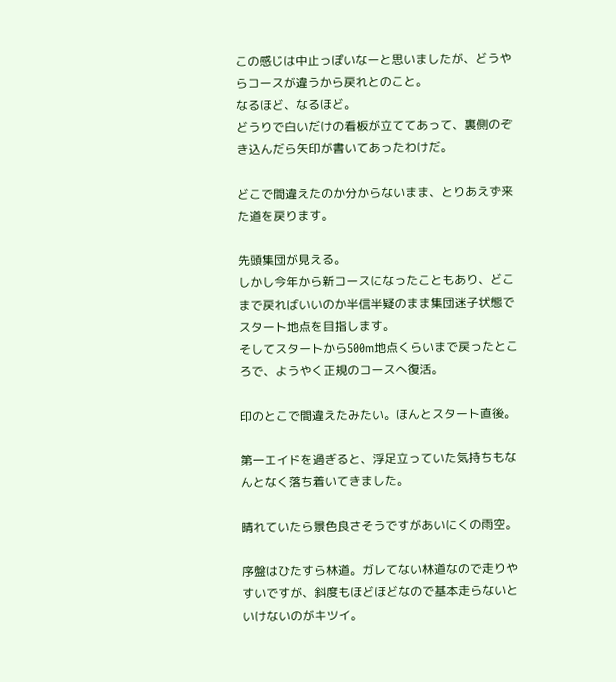この感じは中止っぽいなーと思いましたが、どうやらコースが違うから戻れとのこと。
なるほど、なるほど。
どうりで白いだけの看板が立ててあって、裏側のぞき込んだら矢印が書いてあったわけだ。

どこで間違えたのか分からないまま、とりあえず来た道を戻ります。

先頭集団が見える。
しかし今年から新コースになったこともあり、どこまで戻ればいいのか半信半疑のまま集団迷子状態でスタート地点を目指します。
そしてスタートから500m地点くらいまで戻ったところで、ようやく正規のコースへ復活。

印のとこで間違えたみたい。ほんとスタート直後。

第一エイドを過ぎると、浮足立っていた気持ちもなんとなく落ち着いてきました。

晴れていたら景色良さそうですがあいにくの雨空。

序盤はひたすら林道。ガレてない林道なので走りやすいですが、斜度もほどほどなので基本走らないといけないのがキツイ。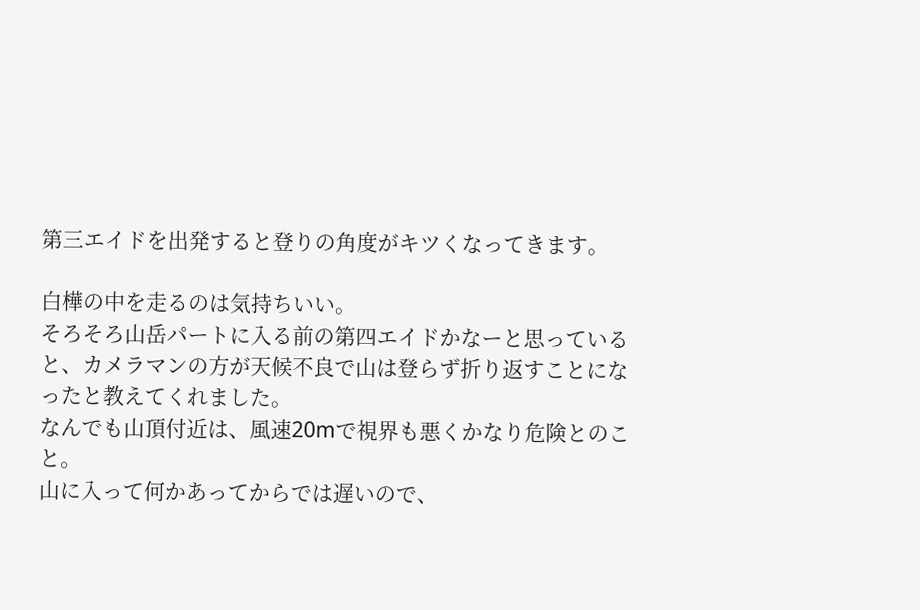第三エイドを出発すると登りの角度がキツくなってきます。

白樺の中を走るのは気持ちいい。
そろそろ山岳パートに入る前の第四エイドかなーと思っていると、カメラマンの方が天候不良で山は登らず折り返すことになったと教えてくれました。
なんでも山頂付近は、風速20mで視界も悪くかなり危険とのこと。
山に入って何かあってからでは遅いので、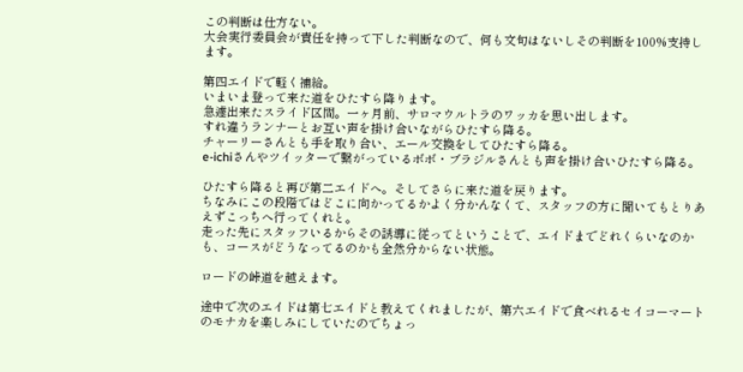この判断は仕方ない。
大会実行委員会が責任を持って下した判断なので、何も文句はないしその判断を100%支持します。

第四エイドで軽く補給。
いまいま登って来た道をひたすら降ります。
急遽出来たスライド区間。一ヶ月前、サロマウルトラのワッカを思い出します。
すれ違うランナーとお互い声を掛け合いながらひたすら降る。
チャーリーさんとも手を取り合い、エール交換をしてひたすら降る。
e-ichiさんやツイッターで繋がっているボボ・ブラジルさんとも声を掛け合いひたすら降る。

ひたすら降ると再び第二エイドへ。そしてさらに来た道を戻ります。
ちなみにこの段階ではどこに向かってるかよく分かんなくて、スタッフの方に聞いてもとりあえずこっちへ行ってくれと。
走った先にスタッフいるからその誘導に従ってということで、エイドまでどれくらいなのかも、コースがどうなってるのかも全然分からない状態。

ロードの峠道を越えます。

途中で次のエイドは第七エイドと教えてくれましたが、第六エイドで食べれるセイコーマートのモナカを楽しみにしていたのでちょっ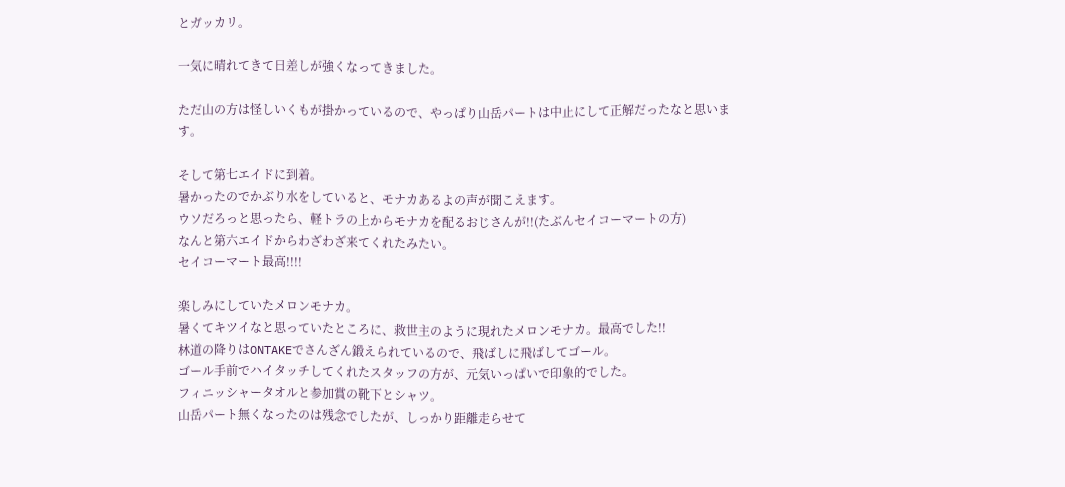とガッカリ。

一気に晴れてきて日差しが強くなってきました。

ただ山の方は怪しいくもが掛かっているので、やっぱり山岳パートは中止にして正解だったなと思います。

そして第七エイドに到着。
暑かったのでかぶり水をしていると、モナカあるよの声が聞こえます。
ウソだろっと思ったら、軽トラの上からモナカを配るおじさんが!!(たぶんセイコーマートの方)
なんと第六エイドからわざわざ来てくれたみたい。
セイコーマート最高!!!!

楽しみにしていたメロンモナカ。
暑くてキツイなと思っていたところに、救世主のように現れたメロンモナカ。最高でした!!
林道の降りはONTAKEでさんざん鍛えられているので、飛ばしに飛ばしてゴール。
ゴール手前でハイタッチしてくれたスタッフの方が、元気いっぱいで印象的でした。
フィニッシャータオルと参加賞の靴下とシャツ。
山岳パート無くなったのは残念でしたが、しっかり距離走らせて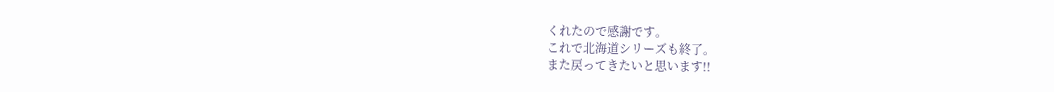くれたので感謝です。
これで北海道シリーズも終了。
また戻ってきたいと思います!!